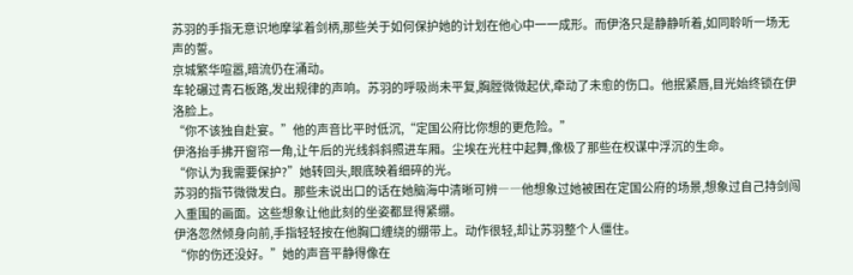苏羽的手指无意识地摩挲着剑柄,那些关于如何保护她的计划在他心中一一成形。而伊洛只是静静听着,如同聆听一场无声的誓。
京城繁华喧嚣,暗流仍在涌动。
车轮碾过青石板路,发出规律的声响。苏羽的呼吸尚未平复,胸膛微微起伏,牵动了未愈的伤口。他抿紧唇,目光始终锁在伊洛脸上。
“你不该独自赴宴。”他的声音比平时低沉,“定国公府比你想的更危险。”
伊洛抬手拂开窗帘一角,让午后的光线斜斜照进车厢。尘埃在光柱中起舞,像极了那些在权谋中浮沉的生命。
“你认为我需要保护?”她转回头,眼底映着细碎的光。
苏羽的指节微微发白。那些未说出口的话在她脑海中清晰可辨――他想象过她被困在定国公府的场景,想象过自己持剑闯入重围的画面。这些想象让他此刻的坐姿都显得紧绷。
伊洛忽然倾身向前,手指轻轻按在他胸口缠绕的绷带上。动作很轻,却让苏羽整个人僵住。
“你的伤还没好。”她的声音平静得像在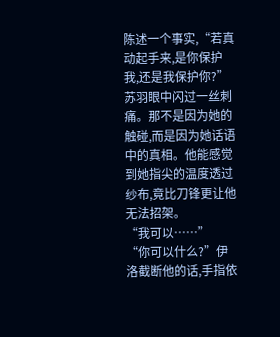陈述一个事实,“若真动起手来,是你保护我,还是我保护你?”
苏羽眼中闪过一丝刺痛。那不是因为她的触碰,而是因为她话语中的真相。他能感觉到她指尖的温度透过纱布,竟比刀锋更让他无法招架。
“我可以……”
“你可以什么?”伊洛截断他的话,手指依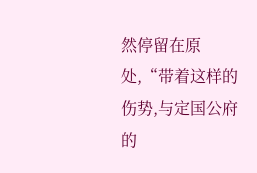然停留在原处,“带着这样的伤势,与定国公府的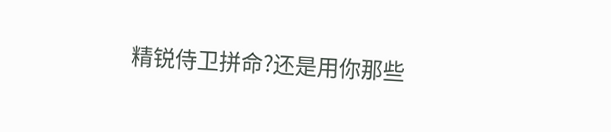精锐侍卫拼命?还是用你那些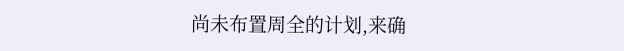尚未布置周全的计划,来确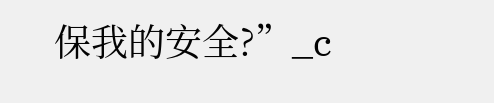保我的安全?”_c